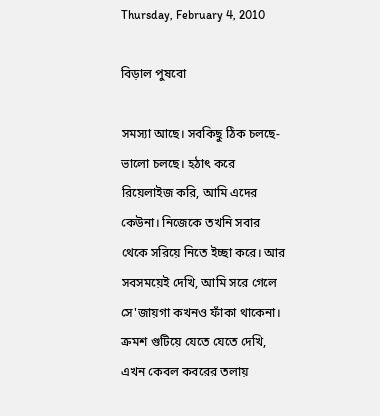Thursday, February 4, 2010

বিড়াল পুষবো

সমস্যা আছে। সবকিছু ঠিক চলছে-ভালো চলছে। হঠাৎ করে রিয়েলাইজ করি, আমি এদের কেউনা। নিজেকে তখনি সবার থেকে সরিয়ে নিতে ইচ্ছা করে। আর সবসময়েই দেখি, আমি সরে গেলে সে'জায়গা কখনও ফাঁকা থাকেনা। ক্রমশ গুটিয়ে যেতে যেতে দেখি, এখন কেবল কবরের তলায়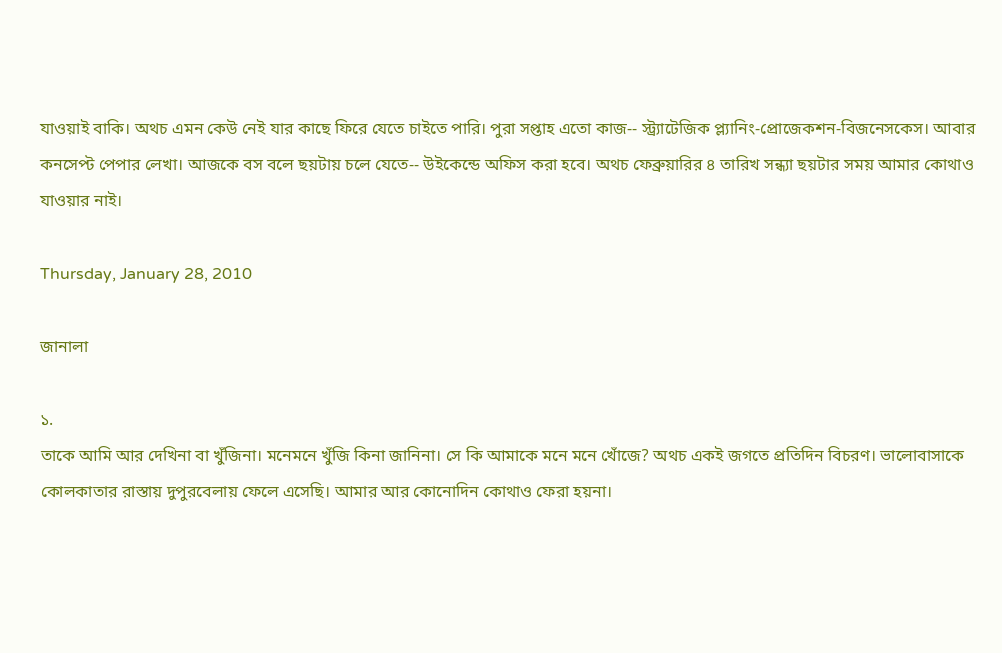যাওয়াই বাকি। অথচ এমন কেউ নেই যার কাছে ফিরে যেতে চাইতে পারি। পুরা সপ্তাহ এতো কাজ-- স্ট্র্যাটেজিক প্ল্যানিং-প্রোজেকশন-বিজনেসকেস। আবার কনসেপ্ট পেপার লেখা। আজকে বস বলে ছয়টায় চলে যেতে-- উইকেন্ডে অফিস করা হবে। অথচ ফেব্রুয়ারির ৪ তারিখ সন্ধ্যা ছয়টার সময় আমার কোথাও যাওয়ার নাই।

Thursday, January 28, 2010

জানালা

১.
তাকে আমি আর দেখিনা বা খুঁজিনা। মনেমনে খুঁজি কিনা জানিনা। সে কি আমাকে মনে মনে খোঁজে? অথচ একই জগতে প্রতিদিন বিচরণ। ভালোবাসাকে কোলকাতার রাস্তায় দুপুরবেলায় ফেলে এসেছি। আমার আর কোনোদিন কোথাও ফেরা হয়না।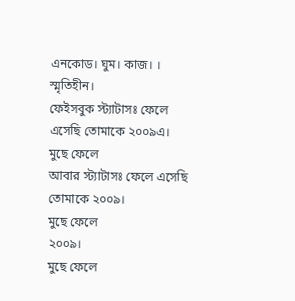এনকোড। ঘুম। কাজ। । স্মৃতিহীন।
ফেইসবুক স্ট্যাটাসঃ ফেলে এসেছি তোমাকে ২০০৯এ।
মুছে ফেলে
আবার স্ট্যাটাসঃ ফেলে এসেছি তোমাকে ২০০৯।
মুছে ফেলে
২০০৯।
মুছে ফেলে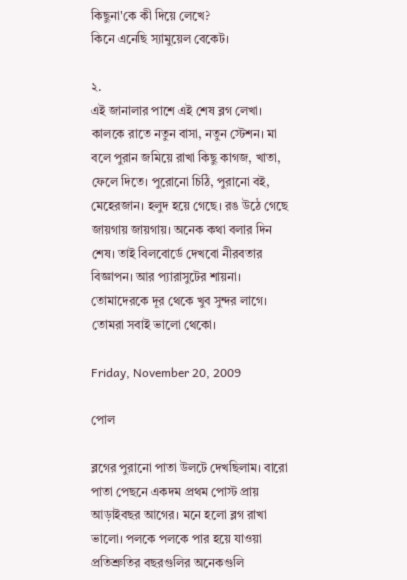কিছুনা'কে কী দিয়ে লেখে?
কিনে এনেছি স্যামুয়েল বেকেট।

২.
এই জানালার পাশে এই শেষ ব্লগ লেখা। কালকে রাতে নতুন বাসা, নতুন স্টেশন। মা বলে পুরান জমিয়ে রাখা কিছু কাগজ, খাতা, ফেলে দিতে। পুরোনো চিঠি, পুরানো বই, মেহেরজান। হলুদ হয়ে গেছে। রঙ উঠে গেছে জায়গায় জায়গায়। অনেক কথা বলার দিন শেষ। তাই বিলবোর্ডে দেখবো নীরবতার বিজ্ঞাপন। আর প্যারাসুটের শায়না। তোমাদেরকে দূর থেকে খুব সুন্দর লাগে। তোমরা সবাই ভালো থেকো।

Friday, November 20, 2009

পোল

ব্লগের পুরানো পাতা উলটে দেখছিলাম। বারো পাতা পেছনে একদম প্রথম পোস্ট প্রায় আড়াইবছর আগের। মনে হলো ব্লগ রাখা ভালো। পলকে পলকে পার হয়ে যাওয়া প্রতিশ্রুতির বছরগুলির অনেকগুলি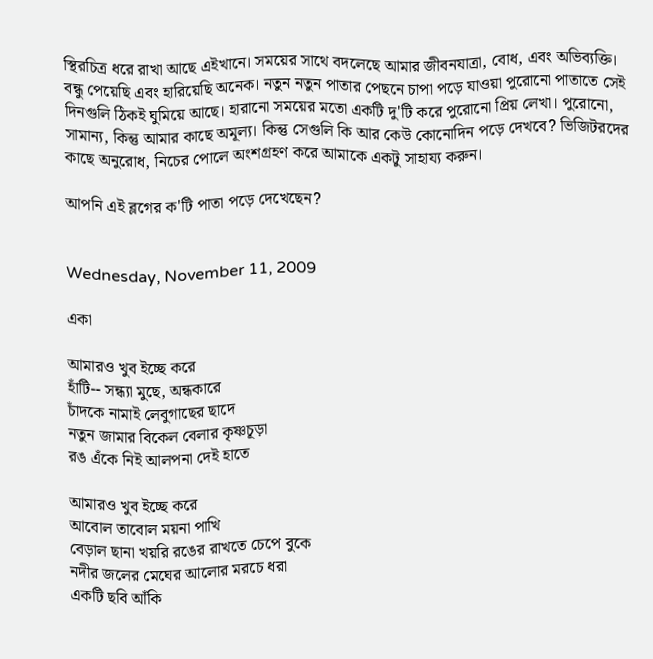স্থিরচিত্র ধরে রাখা আছে এইখানে। সময়ের সাথে বদলেছে আমার জীবনযাত্রা, বোধ, এবং অভিব্যক্তি। বন্ধু পেয়েছি এবং হারিয়েছি অনেক। নতুন নতুন পাতার পেছনে চাপা পড়ে যাওয়া পুরোনো পাতাতে সেই দিনগুলি ঠিকই ঘুমিয়ে আছে। হারানো সময়ের মতো একটি দু'টি করে পুরোনো প্রিয় লেখা। পুরোনো, সামান্য, কিন্তু আমার কাছে অমূল্য। কিন্তু সেগুলি কি আর কেউ কোনোদিন পড়ে দেখবে? ভিজিটরদের কাছে অনুরোধ, নিচের পোলে অংশগ্রহণ করে আমাকে একটু সাহায্য করুন।

আপনি এই ব্লগের ক'টি পাতা পড়ে দেখেছেন?


Wednesday, November 11, 2009

একা

আমারও খুব ইচ্ছে করে
হাঁটি-- সন্ধ্যা মুছে, অন্ধকারে
চাঁদকে নামাই লেবুগাছের ছাদে
নতুন জামার বিকেল বেলার কৃষ্ণচূড়া
রঙ এঁকে নিই আলপনা দেই হাতে

আমারও খুব ইচ্ছে করে
আবোল তাবোল ময়না পাখি
বেড়াল ছানা খয়রি রঙের রাখতে চেপে বুকে
নদীর জলের মেঘের আলোর মরচে ধরা
একটি ছবি আঁকি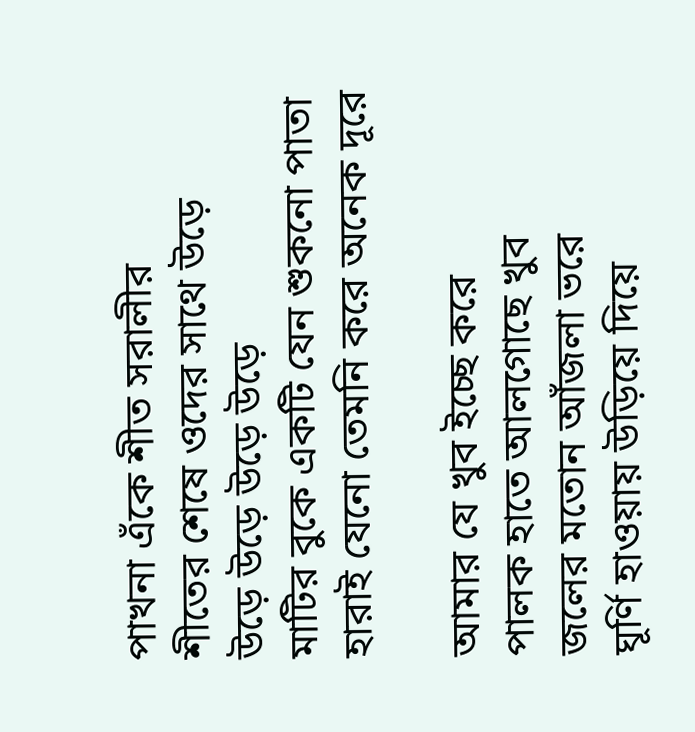পাখনা এঁকে শীত সরালীর
শীতের শেষে ওদের সাথে উড়ে
উড়ে উড়ে উড়ে উড়ে
মাটির বুকে একটি যেন শুকনো পাতা
হারাই যেনো তেমনি করে অনেক দূরে

আমার যে খুব ইচ্ছে করে
পালক হাতে আলগোছে খুব
জলের মতোন আঁজলা ভরে
ঘূর্ণি হাওয়ায় উড়িয়ে দিয়ে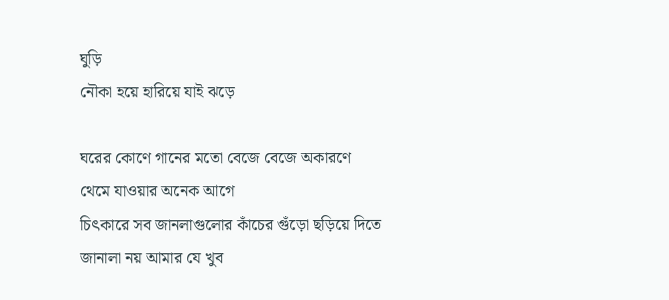ঘুড়ি
নৌকা হয়ে হারিয়ে যাই ঝড়ে

ঘরের কোণে গানের মতো বেজে বেজে অকারণে
থেমে যাওয়ার অনেক আগে
চিৎকারে সব জানলাগুলোর কাঁচের গুঁড়ো ছড়িয়ে দিতে
জানালা নয় আমার যে খুব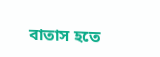বাতাস হতে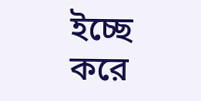ইচ্ছে করে